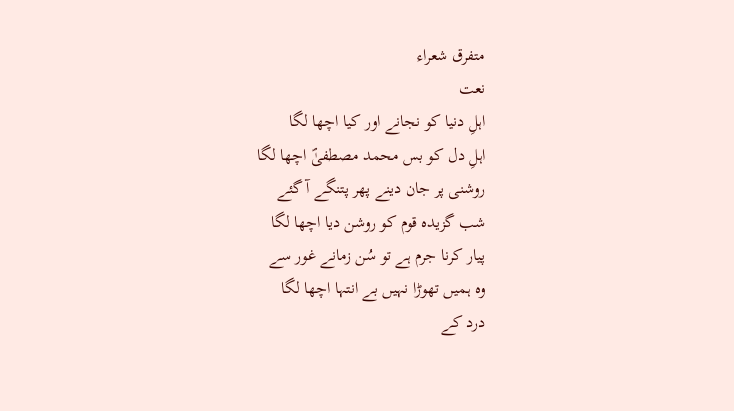متفرق شعراء
نعت
اہلِ دنیا کو نجانے اور کیا اچھا لگا
اہلِ دل کو بس محمد مصطفیٰؐ اچھا لگا
روشنی پر جان دینے پھر پتنگے آ گئے
شب گزیدہ قوم کو روشن دیا اچھا لگا
پیار کرنا جرم ہے تو سُن زمانے غور سے
وہ ہمیں تھوڑا نہیں بے انتہا اچھا لگا
درد کے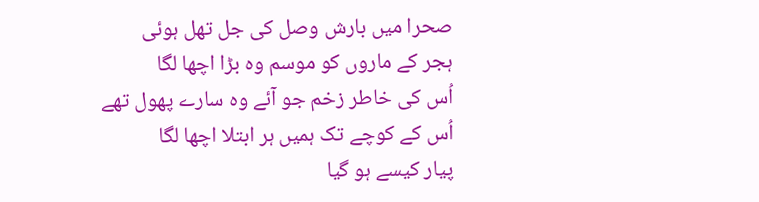صحرا میں بارش وصل کی جل تھل ہوئی
ہجر کے ماروں کو موسم وہ بڑا اچھا لگا
اُس کی خاطر زخم جو آئے وہ سارے پھول تھے
اُس کے کوچے تک ہمیں ہر ابتلا اچھا لگا
پیار کیسے ہو گیا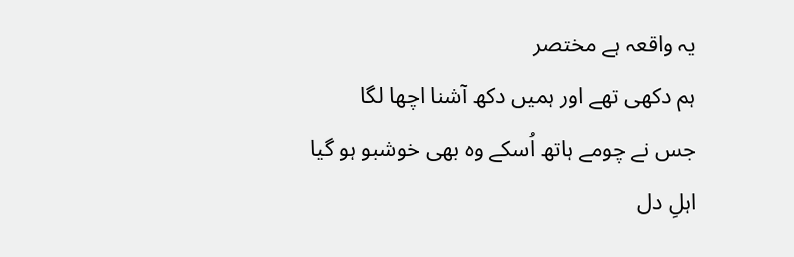یہ واقعہ ہے مختصر
ہم دکھی تھے اور ہمیں دکھ آشنا اچھا لگا
جس نے چومے ہاتھ اُسکے وہ بھی خوشبو ہو گیا
اہلِ دل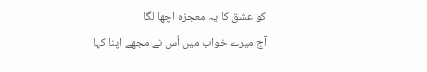کو عشق کا یہ معجزہ اچھا لگا
آج میرے خواب میں اُس نے مجھے اپنا کہا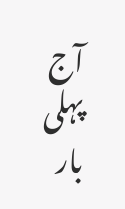آج پہلی بار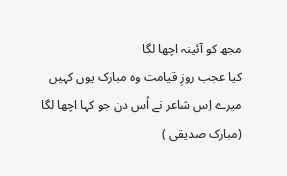مجھ کو آئینہ اچھا لگا
کیا عجب روزِ قیامت وہ مبارک یوں کہیں
میرے اِس شاعر نے اُس دن جو کہا اچھا لگا
(مبارک صدیقی )